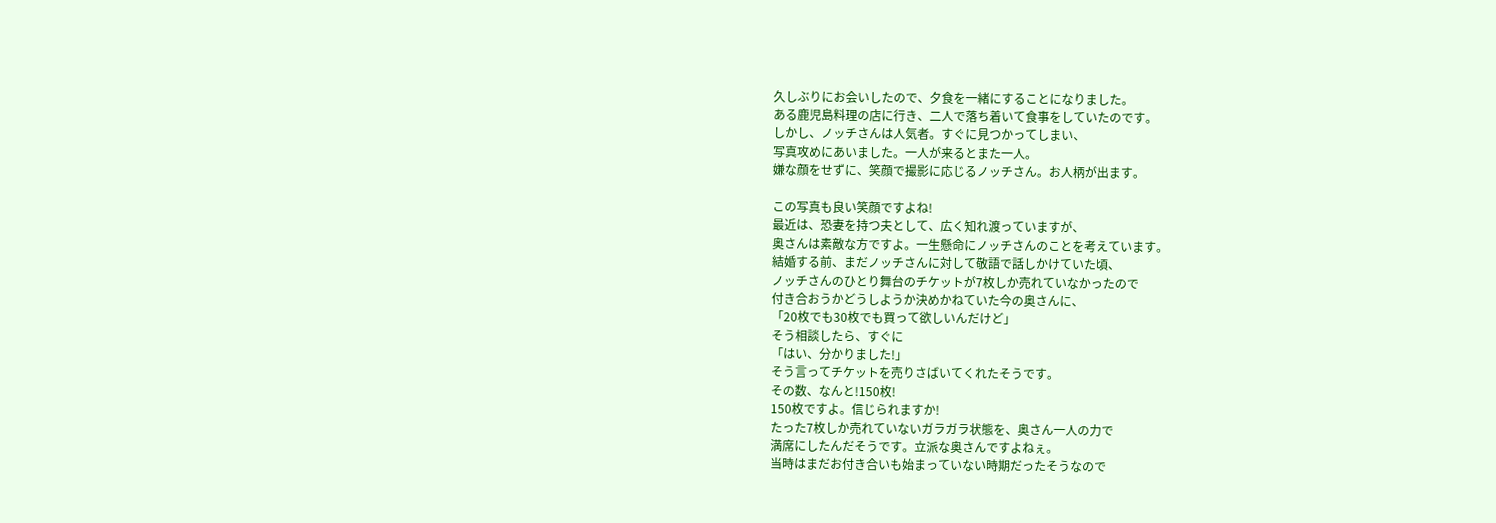久しぶりにお会いしたので、夕食を一緒にすることになりました。
ある鹿児島料理の店に行き、二人で落ち着いて食事をしていたのです。
しかし、ノッチさんは人気者。すぐに見つかってしまい、
写真攻めにあいました。一人が来るとまた一人。
嫌な顔をせずに、笑顔で撮影に応じるノッチさん。お人柄が出ます。

この写真も良い笑顔ですよね!
最近は、恐妻を持つ夫として、広く知れ渡っていますが、
奥さんは素敵な方ですよ。一生懸命にノッチさんのことを考えています。
結婚する前、まだノッチさんに対して敬語で話しかけていた頃、
ノッチさんのひとり舞台のチケットが7枚しか売れていなかったので
付き合おうかどうしようか決めかねていた今の奥さんに、
「20枚でも30枚でも買って欲しいんだけど」
そう相談したら、すぐに
「はい、分かりました!」
そう言ってチケットを売りさばいてくれたそうです。
その数、なんと!150枚!
150枚ですよ。信じられますか!
たった7枚しか売れていないガラガラ状態を、奥さん一人の力で
満席にしたんだそうです。立派な奥さんですよねぇ。
当時はまだお付き合いも始まっていない時期だったそうなので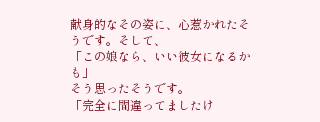献身的なその姿に、心惹かれたそうです。そして、
「この娘なら、いい彼女になるかも」
そう思ったそうです。
「完全に間違ってましたけ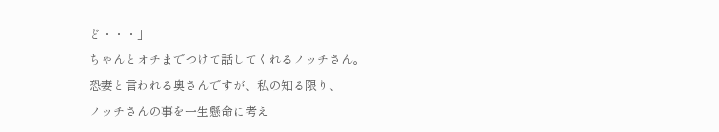ど・・・」
ちゃんとオチまでつけて話してくれるノッチさん。
恐妻と言われる奥さんですが、私の知る限り、
ノッチさんの事を一生懸命に考え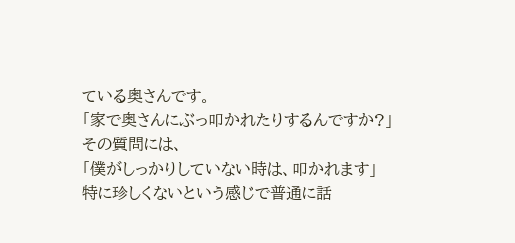ている奥さんです。
「家で奥さんにぶっ叩かれたりするんですか?」
その質問には、
「僕がしっかりしていない時は、叩かれます」
特に珍しくないという感じで普通に話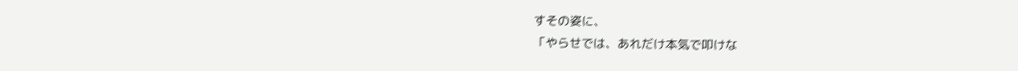すその姿に、
「やらせでは、あれだけ本気で叩けな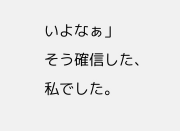いよなぁ」
そう確信した、私でした。